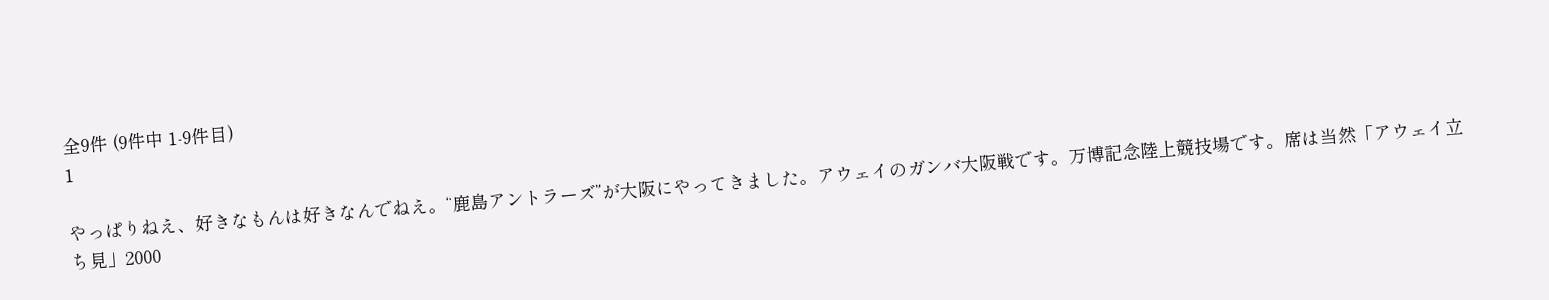全9件 (9件中 1-9件目)
1

やっぱりねえ、好きなもんは好きなんでねえ。“鹿島アントラーズ”が大阪にやってきました。アウェイのガンバ大阪戦です。万博記念陸上競技場です。席は当然「アウェイ立ち見」2000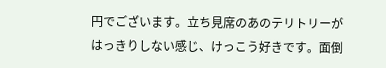円でございます。立ち見席のあのテリトリーがはっきりしない感じ、けっこう好きです。面倒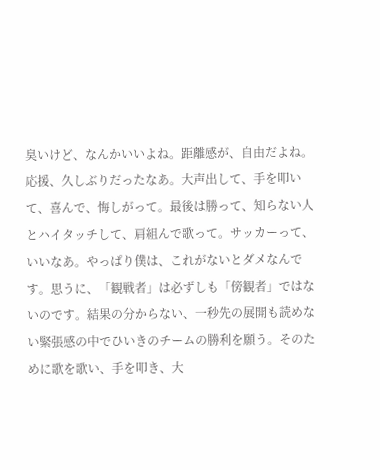臭いけど、なんかいいよね。距離感が、自由だよね。応援、久しぶりだったなあ。大声出して、手を叩いて、喜んで、悔しがって。最後は勝って、知らない人とハイタッチして、肩組んで歌って。サッカーって、いいなあ。やっぱり僕は、これがないとダメなんです。思うに、「観戦者」は必ずしも「傍観者」ではないのです。結果の分からない、一秒先の展開も読めない緊張感の中でひいきのチームの勝利を願う。そのために歌を歌い、手を叩き、大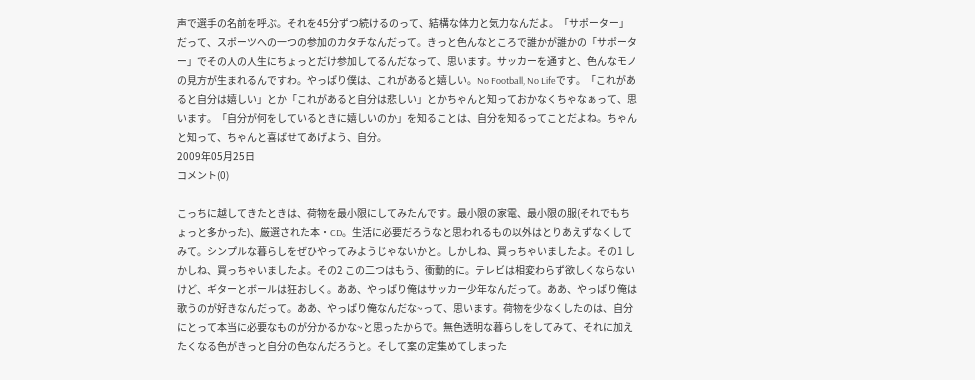声で選手の名前を呼ぶ。それを45分ずつ続けるのって、結構な体力と気力なんだよ。「サポーター」だって、スポーツへの一つの参加のカタチなんだって。きっと色んなところで誰かが誰かの「サポーター」でその人の人生にちょっとだけ参加してるんだなって、思います。サッカーを通すと、色んなモノの見方が生まれるんですわ。やっぱり僕は、これがあると嬉しい。No Football, No Lifeです。「これがあると自分は嬉しい」とか「これがあると自分は悲しい」とかちゃんと知っておかなくちゃなぁって、思います。「自分が何をしているときに嬉しいのか」を知ることは、自分を知るってことだよね。ちゃんと知って、ちゃんと喜ばせてあげよう、自分。
2009年05月25日
コメント(0)

こっちに越してきたときは、荷物を最小限にしてみたんです。最小限の家電、最小限の服(それでもちょっと多かった)、厳選された本・CD。生活に必要だろうなと思われるもの以外はとりあえずなくしてみて。シンプルな暮らしをぜひやってみようじゃないかと。しかしね、買っちゃいましたよ。その1 しかしね、買っちゃいましたよ。その2 この二つはもう、衝動的に。テレビは相変わらず欲しくならないけど、ギターとボールは狂おしく。ああ、やっぱり俺はサッカー少年なんだって。ああ、やっぱり俺は歌うのが好きなんだって。ああ、やっぱり俺なんだな~って、思います。荷物を少なくしたのは、自分にとって本当に必要なものが分かるかな~と思ったからで。無色透明な暮らしをしてみて、それに加えたくなる色がきっと自分の色なんだろうと。そして案の定集めてしまった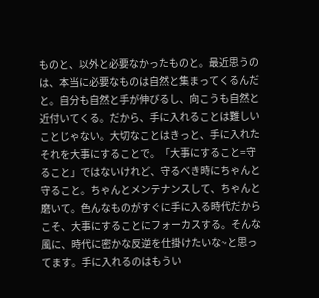ものと、以外と必要なかったものと。最近思うのは、本当に必要なものは自然と集まってくるんだと。自分も自然と手が伸びるし、向こうも自然と近付いてくる。だから、手に入れることは難しいことじゃない。大切なことはきっと、手に入れたそれを大事にすることで。「大事にすること=守ること」ではないけれど、守るべき時にちゃんと守ること。ちゃんとメンテナンスして、ちゃんと磨いて。色んなものがすぐに手に入る時代だからこそ、大事にすることにフォーカスする。そんな風に、時代に密かな反逆を仕掛けたいな~と思ってます。手に入れるのはもうい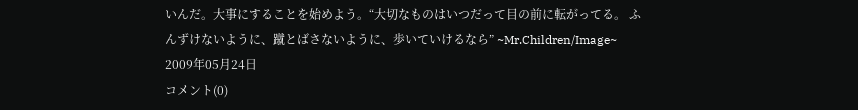いんだ。大事にすることを始めよう。“大切なものはいつだって目の前に転がってる。 ふんずけないように、蹴とばさないように、歩いていけるなら” ~Mr.Children/Image~
2009年05月24日
コメント(0)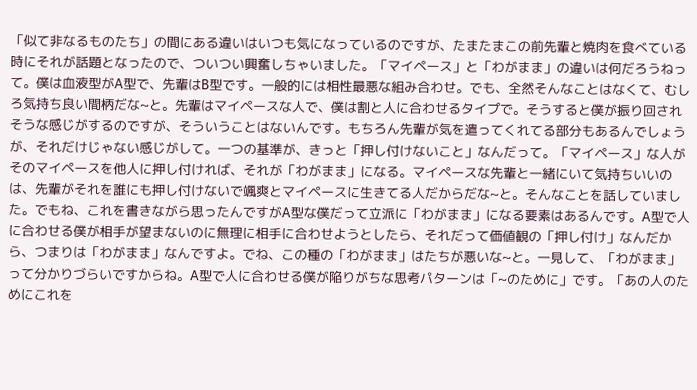「似て非なるものたち」の間にある違いはいつも気になっているのですが、たまたまこの前先輩と焼肉を食べている時にそれが話題となったので、ついつい興奮しちゃいました。「マイペース」と「わがまま」の違いは何だろうねって。僕は血液型がA型で、先輩はB型です。一般的には相性最悪な組み合わせ。でも、全然そんなことはなくて、むしろ気持ち良い間柄だな~と。先輩はマイペースな人で、僕は割と人に合わせるタイプで。そうすると僕が振り回されそうな感じがするのですが、そういうことはないんです。もちろん先輩が気を遣ってくれてる部分もあるんでしょうが、それだけじゃない感じがして。一つの基準が、きっと「押し付けないこと」なんだって。「マイペース」な人がそのマイペースを他人に押し付ければ、それが「わがまま」になる。マイペースな先輩と一緒にいて気持ちいいのは、先輩がそれを誰にも押し付けないで颯爽とマイペースに生きてる人だからだな~と。そんなことを話していました。でもね、これを書きながら思ったんですがA型な僕だって立派に「わがまま」になる要素はあるんです。A型で人に合わせる僕が相手が望まないのに無理に相手に合わせようとしたら、それだって価値観の「押し付け」なんだから、つまりは「わがまま」なんですよ。でね、この種の「わがまま」はたちが悪いな~と。一見して、「わがまま」って分かりづらいですからね。A型で人に合わせる僕が陥りがちな思考パターンは「~のために」です。「あの人のためにこれを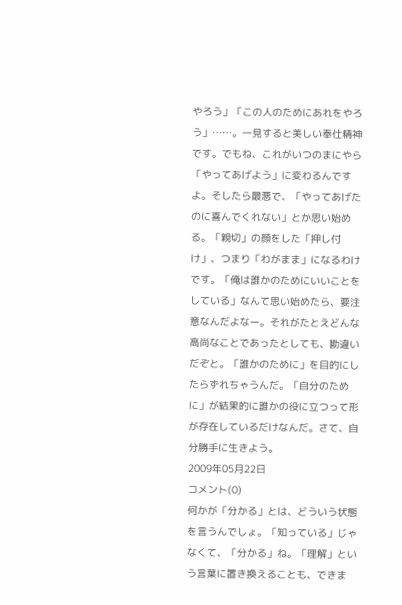やろう」「この人のためにあれをやろう」……。一見すると美しい奉仕精神です。でもね、これがいつのまにやら「やってあげよう」に変わるんですよ。そしたら最悪で、「やってあげたのに喜んでくれない」とか思い始める。「親切」の顔をした「押し付け」、つまり「わがまま」になるわけです。「俺は誰かのためにいいことをしている」なんて思い始めたら、要注意なんだよなー。それがたとえどんな高尚なことであったとしても、勘違いだぞと。「誰かのために」を目的にしたらずれちゃうんだ。「自分のために」が結果的に誰かの役に立つって形が存在しているだけなんだ。さて、自分勝手に生きよう。
2009年05月22日
コメント(0)
何かが「分かる」とは、どういう状態を言うんでしょ。「知っている」じゃなくて、「分かる」ね。「理解」という言葉に置き換えることも、できま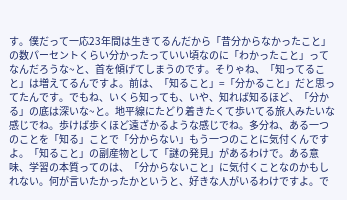す。僕だって一応23年間は生きてるんだから「昔分からなかったこと」の数パーセントくらい分かったっていい頃なのに「わかったこと」ってなんだろうな~と、首を傾げてしまうのです。そりゃね、「知ってること」は増えてるんですよ。前は、「知ること」=「分かること」だと思ってたんです。でもね、いくら知っても、いや、知れば知るほど、「分かる」の底は深いな~と。地平線にたどり着きたくて歩いてる旅人みたいな感じでね。歩けば歩くほど遠ざかるような感じでね。多分ね、ある一つのことを「知る」ことで「分からない」もう一つのことに気付くんですよ。「知ること」の副産物として「謎の発見」があるわけで。ある意味、学習の本質ってのは、「分からないこと」に気付くことなのかもしれない。何が言いたかったかというと、好きな人がいるわけですよ。で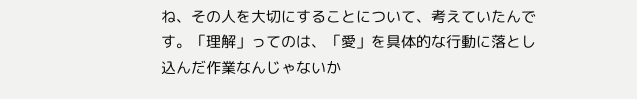ね、その人を大切にすることについて、考えていたんです。「理解」ってのは、「愛」を具体的な行動に落とし込んだ作業なんじゃないか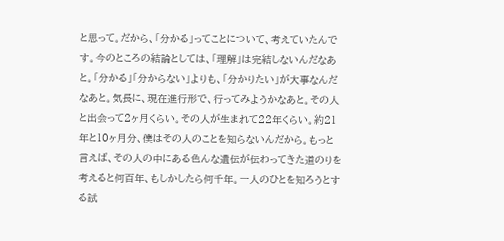と思って。だから、「分かる」ってことについて、考えていたんです。今のところの結論としては、「理解」は完結しないんだなあと。「分かる」「分からない」よりも、「分かりたい」が大事なんだなあと。気長に、現在進行形で、行ってみようかなあと。その人と出会って2ヶ月くらい。その人が生まれて22年くらい。約21年と10ヶ月分、僕はその人のことを知らないんだから。もっと言えば、その人の中にある色んな遺伝が伝わってきた道のりを考えると何百年、もしかしたら何千年。一人のひとを知ろうとする試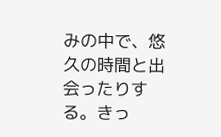みの中で、悠久の時間と出会ったりする。きっ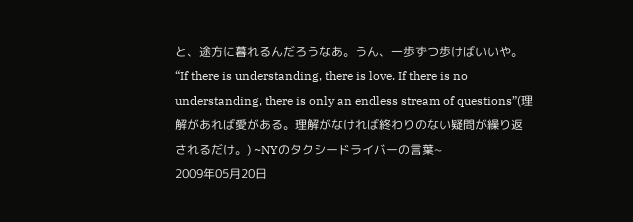と、途方に暮れるんだろうなあ。うん、一歩ずつ歩けばいいや。“If there is understanding, there is love. If there is no understanding, there is only an endless stream of questions”(理解があれば愛がある。理解がなければ終わりのない疑問が繰り返されるだけ。) ~NYのタクシードライバーの言葉~
2009年05月20日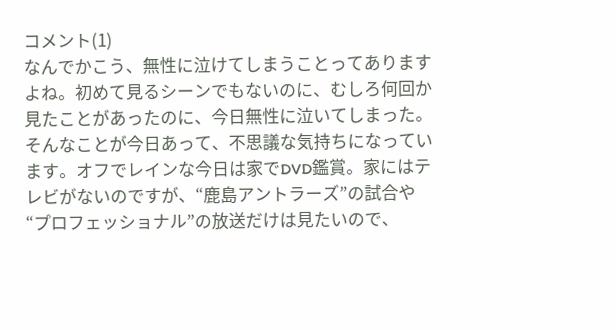コメント(1)
なんでかこう、無性に泣けてしまうことってありますよね。初めて見るシーンでもないのに、むしろ何回か見たことがあったのに、今日無性に泣いてしまった。そんなことが今日あって、不思議な気持ちになっています。オフでレインな今日は家でDVD鑑賞。家にはテレビがないのですが、“鹿島アントラーズ”の試合や“プロフェッショナル”の放送だけは見たいので、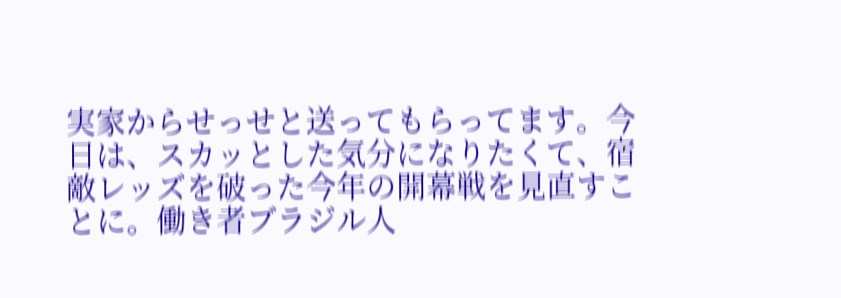実家からせっせと送ってもらってます。今日は、スカッとした気分になりたくて、宿敵レッズを破った今年の開幕戦を見直すことに。働き者ブラジル人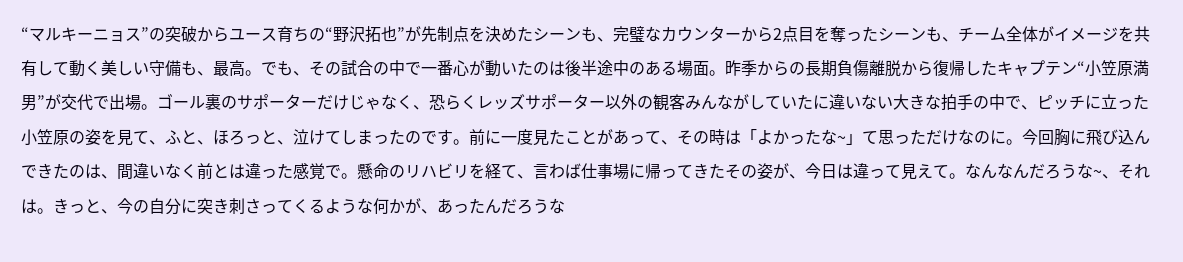“マルキーニョス”の突破からユース育ちの“野沢拓也”が先制点を決めたシーンも、完璧なカウンターから2点目を奪ったシーンも、チーム全体がイメージを共有して動く美しい守備も、最高。でも、その試合の中で一番心が動いたのは後半途中のある場面。昨季からの長期負傷離脱から復帰したキャプテン“小笠原満男”が交代で出場。ゴール裏のサポーターだけじゃなく、恐らくレッズサポーター以外の観客みんながしていたに違いない大きな拍手の中で、ピッチに立った小笠原の姿を見て、ふと、ほろっと、泣けてしまったのです。前に一度見たことがあって、その時は「よかったな~」て思っただけなのに。今回胸に飛び込んできたのは、間違いなく前とは違った感覚で。懸命のリハビリを経て、言わば仕事場に帰ってきたその姿が、今日は違って見えて。なんなんだろうな~、それは。きっと、今の自分に突き刺さってくるような何かが、あったんだろうな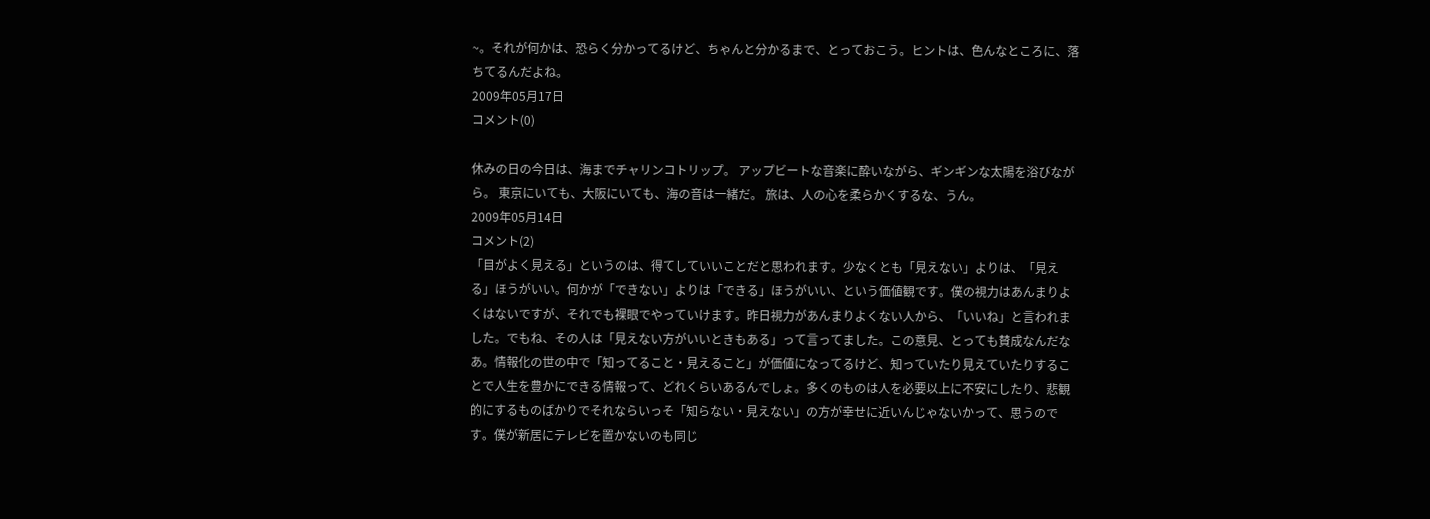~。それが何かは、恐らく分かってるけど、ちゃんと分かるまで、とっておこう。ヒントは、色んなところに、落ちてるんだよね。
2009年05月17日
コメント(0)

休みの日の今日は、海までチャリンコトリップ。 アップビートな音楽に酔いながら、ギンギンな太陽を浴びながら。 東京にいても、大阪にいても、海の音は一緒だ。 旅は、人の心を柔らかくするな、うん。
2009年05月14日
コメント(2)
「目がよく見える」というのは、得てしていいことだと思われます。少なくとも「見えない」よりは、「見える」ほうがいい。何かが「できない」よりは「できる」ほうがいい、という価値観です。僕の視力はあんまりよくはないですが、それでも裸眼でやっていけます。昨日視力があんまりよくない人から、「いいね」と言われました。でもね、その人は「見えない方がいいときもある」って言ってました。この意見、とっても賛成なんだなあ。情報化の世の中で「知ってること・見えること」が価値になってるけど、知っていたり見えていたりすることで人生を豊かにできる情報って、どれくらいあるんでしょ。多くのものは人を必要以上に不安にしたり、悲観的にするものばかりでそれならいっそ「知らない・見えない」の方が幸せに近いんじゃないかって、思うのです。僕が新居にテレビを置かないのも同じ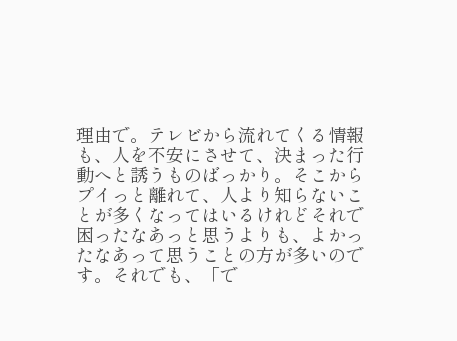理由で。テレビから流れてくる情報も、人を不安にさせて、決まった行動へと誘うものばっかり。そこからプイっと離れて、人より知らないことが多くなってはいるけれどそれで困ったなあっと思うよりも、よかったなあって思うことの方が多いのです。それでも、「で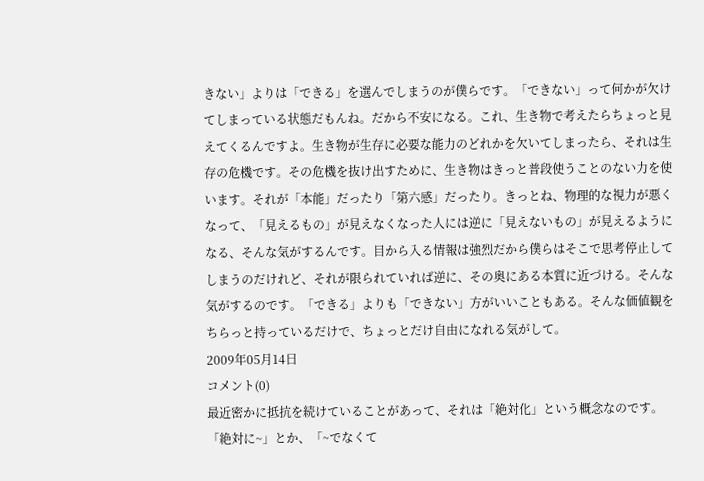きない」よりは「できる」を選んでしまうのが僕らです。「できない」って何かが欠けてしまっている状態だもんね。だから不安になる。これ、生き物で考えたらちょっと見えてくるんですよ。生き物が生存に必要な能力のどれかを欠いてしまったら、それは生存の危機です。その危機を抜け出すために、生き物はきっと普段使うことのない力を使います。それが「本能」だったり「第六感」だったり。きっとね、物理的な視力が悪くなって、「見えるもの」が見えなくなった人には逆に「見えないもの」が見えるようになる、そんな気がするんです。目から入る情報は強烈だから僕らはそこで思考停止してしまうのだけれど、それが限られていれば逆に、その奥にある本質に近づける。そんな気がするのです。「できる」よりも「できない」方がいいこともある。そんな価値観をちらっと持っているだけで、ちょっとだけ自由になれる気がして。
2009年05月14日
コメント(0)
最近密かに抵抗を続けていることがあって、それは「絶対化」という概念なのです。「絶対に~」とか、「~でなくて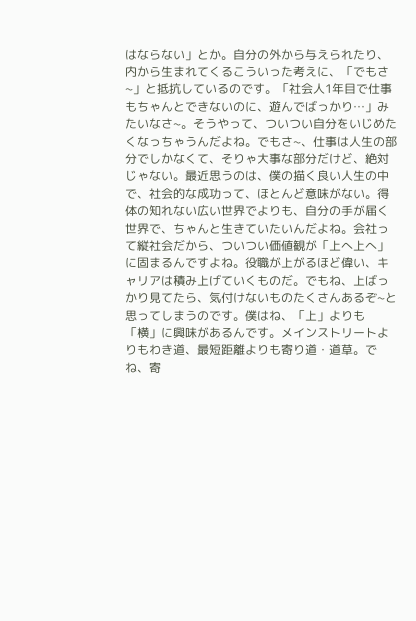はならない」とか。自分の外から与えられたり、内から生まれてくるこういった考えに、「でもさ~」と抵抗しているのです。「社会人1年目で仕事もちゃんとできないのに、遊んでばっかり…」みたいなさ~。そうやって、ついつい自分をいじめたくなっちゃうんだよね。でもさ~、仕事は人生の部分でしかなくて、そりゃ大事な部分だけど、絶対じゃない。最近思うのは、僕の描く良い人生の中で、社会的な成功って、ほとんど意味がない。得体の知れない広い世界でよりも、自分の手が届く世界で、ちゃんと生きていたいんだよね。会社って縦社会だから、ついつい価値観が「上へ上へ」に固まるんですよね。役職が上がるほど偉い、キャリアは積み上げていくものだ。でもね、上ばっかり見てたら、気付けないものたくさんあるぞ~と思ってしまうのです。僕はね、「上」よりも「横」に興味があるんです。メインストリートよりもわき道、最短距離よりも寄り道・道草。でね、寄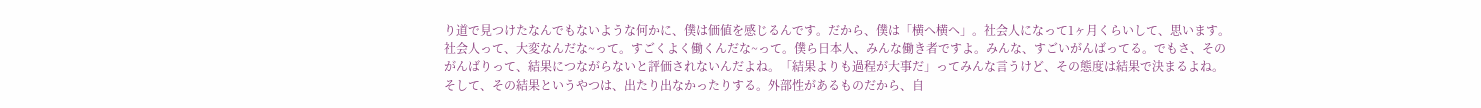り道で見つけたなんでもないような何かに、僕は価値を感じるんです。だから、僕は「横へ横へ」。社会人になって1ヶ月くらいして、思います。社会人って、大変なんだな~って。すごくよく働くんだな~って。僕ら日本人、みんな働き者ですよ。みんな、すごいがんばってる。でもさ、そのがんばりって、結果につながらないと評価されないんだよね。「結果よりも過程が大事だ」ってみんな言うけど、その態度は結果で決まるよね。そして、その結果というやつは、出たり出なかったりする。外部性があるものだから、自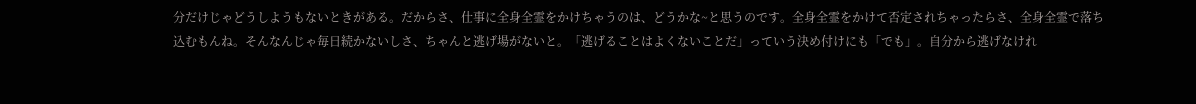分だけじゃどうしようもないときがある。だからさ、仕事に全身全霊をかけちゃうのは、どうかな~と思うのです。全身全霊をかけて否定されちゃったらさ、全身全霊で落ち込むもんね。そんなんじゃ毎日続かないしさ、ちゃんと逃げ場がないと。「逃げることはよくないことだ」っていう決め付けにも「でも」。自分から逃げなけれ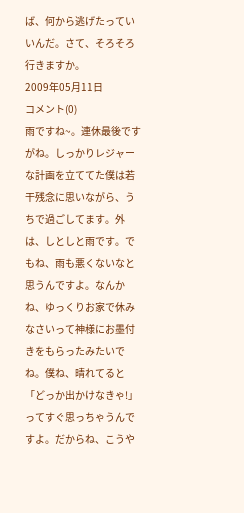ば、何から逃げたっていいんだ。さて、そろそろ行きますか。
2009年05月11日
コメント(0)
雨ですね~。連休最後ですがね。しっかりレジャーな計画を立ててた僕は若干残念に思いながら、うちで過ごしてます。外は、しとしと雨です。でもね、雨も悪くないなと思うんですよ。なんかね、ゆっくりお家で休みなさいって神様にお墨付きをもらったみたいでね。僕ね、晴れてると「どっか出かけなきゃ!」ってすぐ思っちゃうんですよ。だからね、こうや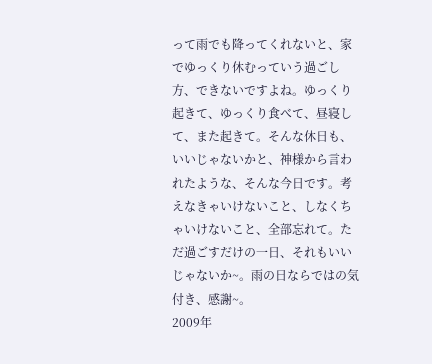って雨でも降ってくれないと、家でゆっくり休むっていう過ごし方、できないですよね。ゆっくり起きて、ゆっくり食べて、昼寝して、また起きて。そんな休日も、いいじゃないかと、神様から言われたような、そんな今日です。考えなきゃいけないこと、しなくちゃいけないこと、全部忘れて。ただ過ごすだけの一日、それもいいじゃないか~。雨の日ならではの気付き、感謝~。
2009年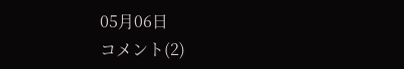05月06日
コメント(2)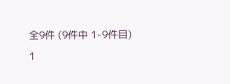全9件 (9件中 1-9件目)
1